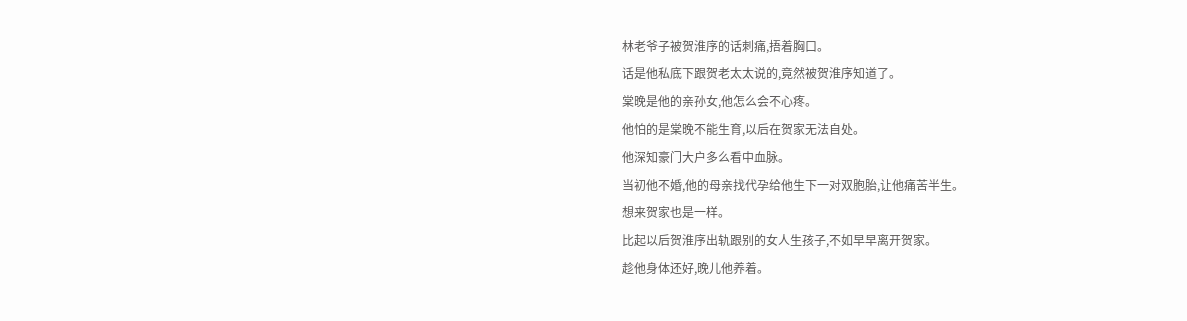林老爷子被贺淮序的话刺痛,捂着胸口。
话是他私底下跟贺老太太说的,竟然被贺淮序知道了。
棠晚是他的亲孙女,他怎么会不心疼。
他怕的是棠晚不能生育,以后在贺家无法自处。
他深知豪门大户多么看中血脉。
当初他不婚,他的母亲找代孕给他生下一对双胞胎,让他痛苦半生。
想来贺家也是一样。
比起以后贺淮序出轨跟别的女人生孩子,不如早早离开贺家。
趁他身体还好,晚儿他养着。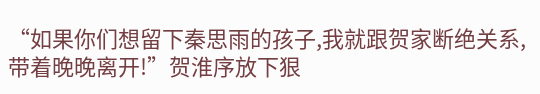“如果你们想留下秦思雨的孩子,我就跟贺家断绝关系,带着晚晚离开!”贺淮序放下狠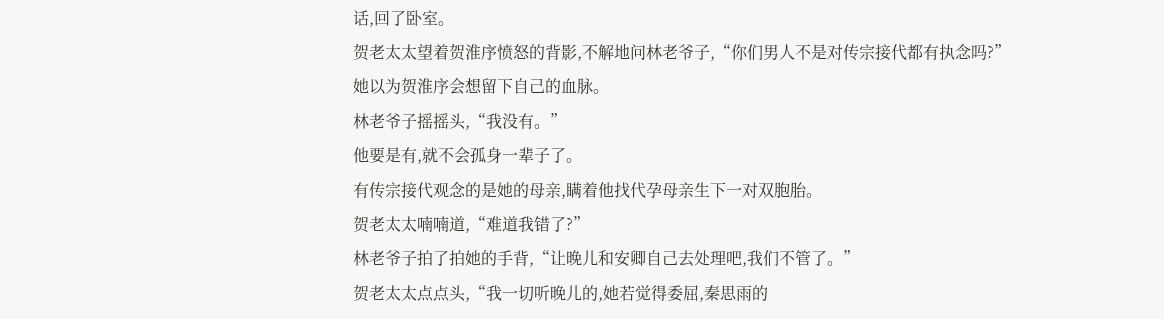话,回了卧室。
贺老太太望着贺淮序愤怒的背影,不解地问林老爷子,“你们男人不是对传宗接代都有执念吗?”
她以为贺淮序会想留下自己的血脉。
林老爷子摇摇头,“我没有。”
他要是有,就不会孤身一辈子了。
有传宗接代观念的是她的母亲,瞒着他找代孕母亲生下一对双胞胎。
贺老太太喃喃道,“难道我错了?”
林老爷子拍了拍她的手背,“让晚儿和安卿自己去处理吧,我们不管了。”
贺老太太点点头,“我一切听晚儿的,她若觉得委屈,秦思雨的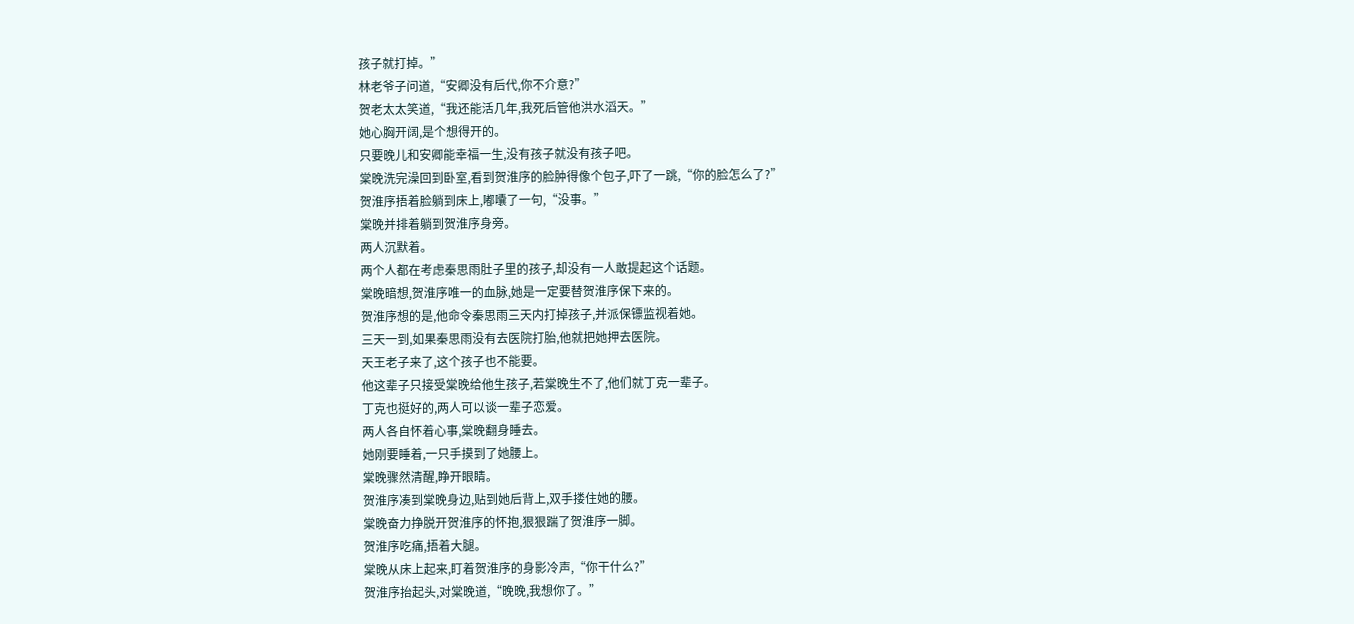孩子就打掉。”
林老爷子问道,“安卿没有后代,你不介意?”
贺老太太笑道,“我还能活几年,我死后管他洪水滔天。”
她心胸开阔,是个想得开的。
只要晚儿和安卿能幸福一生,没有孩子就没有孩子吧。
棠晚洗完澡回到卧室,看到贺淮序的脸肿得像个包子,吓了一跳,“你的脸怎么了?”
贺淮序捂着脸躺到床上,嘟囔了一句,“没事。”
棠晚并排着躺到贺淮序身旁。
两人沉默着。
两个人都在考虑秦思雨肚子里的孩子,却没有一人敢提起这个话题。
棠晚暗想,贺淮序唯一的血脉,她是一定要替贺淮序保下来的。
贺淮序想的是,他命令秦思雨三天内打掉孩子,并派保镖监视着她。
三天一到,如果秦思雨没有去医院打胎,他就把她押去医院。
天王老子来了,这个孩子也不能要。
他这辈子只接受棠晚给他生孩子,若棠晚生不了,他们就丁克一辈子。
丁克也挺好的,两人可以谈一辈子恋爱。
两人各自怀着心事,棠晚翻身睡去。
她刚要睡着,一只手摸到了她腰上。
棠晚骤然清醒,睁开眼睛。
贺淮序凑到棠晚身边,贴到她后背上,双手搂住她的腰。
棠晚奋力挣脱开贺淮序的怀抱,狠狠踹了贺淮序一脚。
贺淮序吃痛,捂着大腿。
棠晚从床上起来,盯着贺淮序的身影冷声,“你干什么?”
贺淮序抬起头,对棠晚道,“晚晚,我想你了。”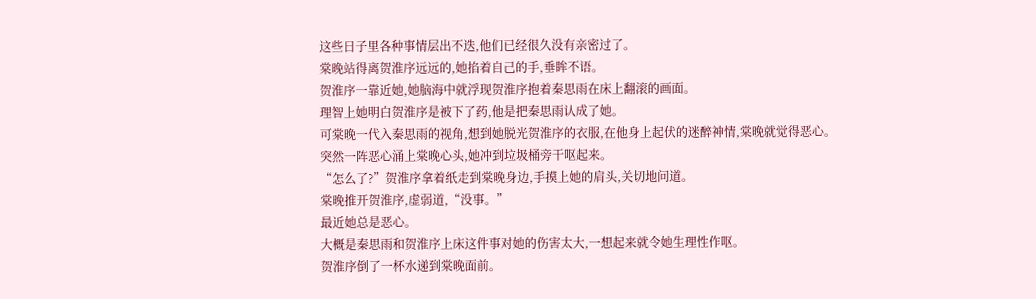这些日子里各种事情层出不迭,他们已经很久没有亲密过了。
棠晚站得离贺淮序远远的,她掐着自己的手,垂眸不语。
贺淮序一靠近她,她脑海中就浮现贺淮序抱着秦思雨在床上翻滚的画面。
理智上她明白贺淮序是被下了药,他是把秦思雨认成了她。
可棠晚一代入秦思雨的视角,想到她脱光贺淮序的衣服,在他身上起伏的迷醉神情,棠晚就觉得恶心。
突然一阵恶心涌上棠晚心头,她冲到垃圾桶旁干呕起来。
“怎么了?”贺淮序拿着纸走到棠晚身边,手摸上她的肩头,关切地问道。
棠晚推开贺淮序,虚弱道,“没事。”
最近她总是恶心。
大概是秦思雨和贺淮序上床这件事对她的伤害太大,一想起来就令她生理性作呕。
贺淮序倒了一杯水递到棠晚面前。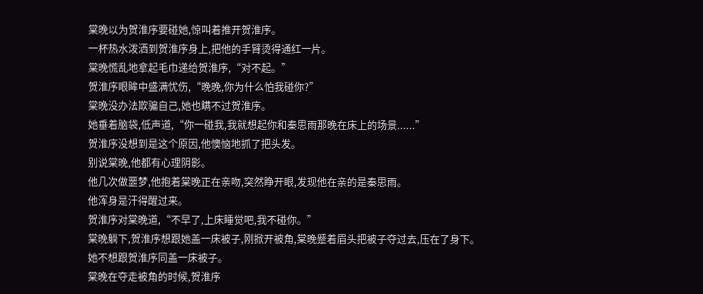棠晚以为贺淮序要碰她,惊叫着推开贺淮序。
一杯热水泼洒到贺淮序身上,把他的手臂烫得通红一片。
棠晚慌乱地拿起毛巾递给贺淮序,“对不起。”
贺淮序眼眸中盛满忧伤,“晚晚,你为什么怕我碰你?”
棠晚没办法欺骗自己,她也瞒不过贺淮序。
她垂着脑袋,低声道,“你一碰我,我就想起你和秦思雨那晚在床上的场景......”
贺淮序没想到是这个原因,他懊恼地抓了把头发。
别说棠晚,他都有心理阴影。
他几次做噩梦,他抱着棠晚正在亲吻,突然睁开眼,发现他在亲的是秦思雨。
他浑身是汗得醒过来。
贺淮序对棠晚道,“不早了,上床睡觉吧,我不碰你。”
棠晚躺下,贺淮序想跟她盖一床被子,刚掀开被角,棠晚蹙着眉头把被子夺过去,压在了身下。
她不想跟贺淮序同盖一床被子。
棠晚在夺走被角的时候,贺淮序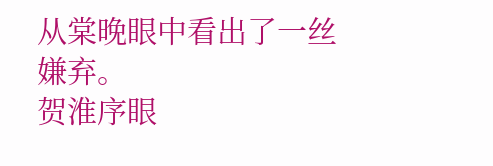从棠晚眼中看出了一丝嫌弃。
贺淮序眼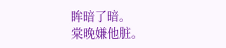眸暗了暗。
棠晚嫌他脏。